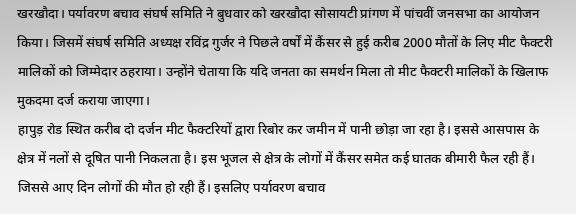खरखौदा। पर्यावरण बचाव संघर्ष समिति ने बुधवार को खरखौदा सोसायटी प्रांगण में पांचवीं जनसभा का आयोजन किया। जिसमें संघर्ष समिति अध्यक्ष रविंद्र गुर्जर ने पिछले वर्षों में कैंसर से हुई करीब 2000 मौतों के लिए मीट फैक्टरी मालिकों को जिम्मेदार ठहराया। उन्होंने चेताया कि यदि जनता का समर्थन मिला तो मीट फैक्टरी मालिकों के खिलाफ मुकदमा दर्ज कराया जाएगा।
हापुड़ रोड स्थित करीब दो दर्जन मीट फैक्टरियों द्वारा रिबोर कर जमीन में पानी छोड़ा जा रहा है। इससे आसपास के क्षेत्र में नलों से दूषित पानी निकलता है। इस भूजल से क्षेत्र के लोगों में कैंसर समेत कई घातक बीमारी फैल रही हैं। जिससे आए दिन लोगों की मौत हो रही हैं। इसलिए पर्यावरण बचाव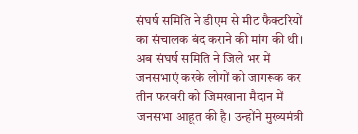संघर्ष समिति ने डीएम से मीट फैक्टरियों का संचालक बंद कराने की मांग की थी। अब संघर्ष समिति ने जिले भर में जनसभाएं करके लोगों को जागरूक कर तीन फरवरी को जिमखाना मैदान में जनसभा आहूत की है। उन्होंने मुख्यमंत्री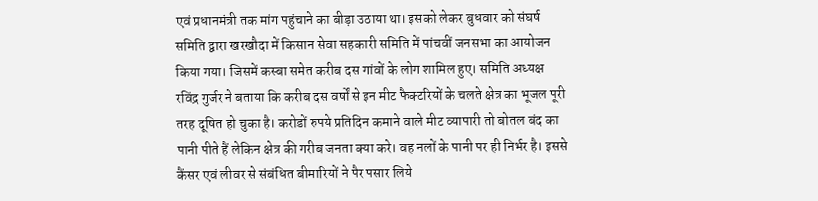एवं प्रधानमंत्री तक मांग पहुंचाने का बीड़ा उठाया था। इसको लेकर बुधवार को संघर्ष समिति द्वारा खरखौदा में किसान सेवा सहकारी समिति में पांचवीं जनसभा का आयोजन किया गया। जिसमें कस्बा समेत करीब दस गांवों के लोग शामिल हुए। समिति अध्यक्ष रविंद्र गुर्जर ने बताया कि करीब दस वर्षों से इन मीट फैक्टरियों के चलते क्षेत्र का भूजल पूरी तरह दूषित हो चुका है। करोडों रुपये प्रतिदिन कमाने वाले मीट व्यापारी तो बोतल बंद का पानी पीते हैं लेकिन क्षेत्र की गरीब जनता क्या करे। वह नलों के पानी पर ही निर्भर है। इससे कैंसर एवं लीवर से संबंधित बीमारियों ने पैर पसार लिये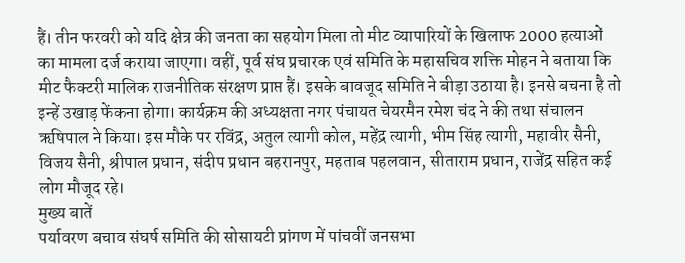हैं। तीन फरवरी को यदि क्षेत्र की जनता का सहयोग मिला तो मीट व्यापारियों के खिलाफ 2000 हत्याओं का मामला दर्ज कराया जाएगा। वहीं, पूर्व संघ प्रचारक एवं समिति के महासचिव शक्ति मोहन ने बताया कि मीट फैक्टरी मालिक राजनीतिक संरक्षण प्राप्त हैं। इसके बावजूद समिति ने बीड़ा उठाया है। इनसे बचना है तो इन्हें उखाड़ फेंकना होगा। कार्यक्रम की अध्यक्षता नगर पंचायत चेयरमैन रमेश चंद ने की तथा संचालन ऋषिपाल ने किया। इस मौके पर रविंद्र, अतुल त्यागी कोल, महेंद्र त्यागी, भीम सिंह त्यागी, महावीर सैनी, विजय सैनी, श्रीपाल प्रधान, संदीप प्रधान बहरानपुर, महताब पहलवान, सीताराम प्रधान, राजेंद्र सहित कई लोग मौजूद रहे।
मुख्य बातें
पर्यावरण बचाव संघर्ष समिति की सोसायटी प्रांगण में पांचवीं जनसभा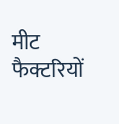मीट फैक्टरियों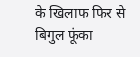के खिलाफ फिर से बिगुल फूंका